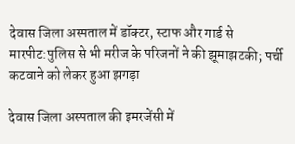देवास जिला अस्पताल में डॉक्टर, स्टाफ और गार्ड से मारपीट:पुलिस से भी मरीज के परिजनों ने की झूमाझटकी; पर्ची कटवाने को लेकर हुआ झगड़ा

देवास जिला अस्पताल की इमरजेंसी में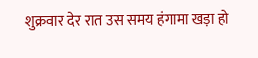शुक्रवार देर रात उस समय हंगामा खड़ा हो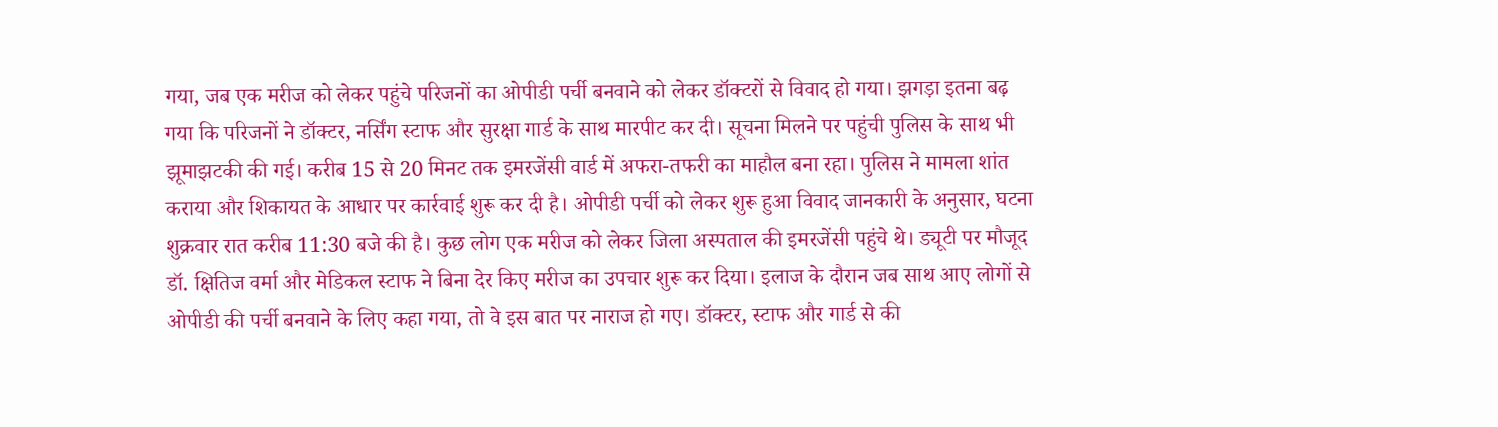गया, जब एक मरीज को लेकर पहुंचे परिजनों का ओपीडी पर्ची बनवाने को लेकर डॉक्टरों से विवाद हो गया। झगड़ा इतना बढ़ गया कि परिजनों ने डॉक्टर, नर्सिंग स्टाफ और सुरक्षा गार्ड के साथ मारपीट कर दी। सूचना मिलने पर पहुंची पुलिस के साथ भी झूमाझटकी की गई। करीब 15 से 20 मिनट तक इमरजेंसी वार्ड में अफरा-तफरी का माहौल बना रहा। पुलिस ने मामला शांत कराया और शिकायत के आधार पर कार्रवाई शुरू कर दी है। ओपीडी पर्ची को लेकर शुरू हुआ विवाद जानकारी के अनुसार, घटना शुक्रवार रात करीब 11:30 बजे की है। कुछ लोग एक मरीज को लेकर जिला अस्पताल की इमरजेंसी पहुंचे थे। ड्यूटी पर मौजूद डॉ. क्षितिज वर्मा और मेडिकल स्टाफ ने बिना देर किए मरीज का उपचार शुरू कर दिया। इलाज के दौरान जब साथ आए लोगों से ओपीडी की पर्ची बनवाने के लिए कहा गया, तो वे इस बात पर नाराज हो गए। डॉक्टर, स्टाफ और गार्ड से की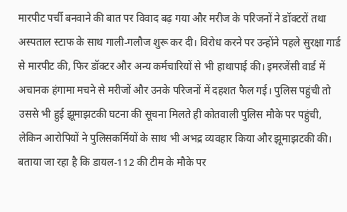मारपीट पर्ची बनवाने की बात पर विवाद बढ़ गया और मरीज के परिजनों ने डॉक्टरों तथा अस्पताल स्टाफ के साथ गाली-गलौज शुरू कर दी। विरोध करने पर उन्होंने पहले सुरक्षा गार्ड से मारपीट की, फिर डॉक्टर और अन्य कर्मचारियों से भी हाथापाई की। इमरजेंसी वार्ड में अचानक हंगामा मचने से मरीजों और उनके परिजनों में दहशत फैल गई। पुलिस पहुंची तो उससे भी हुई झूमाझटकी घटना की सूचना मिलते ही कोतवाली पुलिस मौके पर पहुंची, लेकिन आरोपियों ने पुलिसकर्मियों के साथ भी अभद्र व्यवहार किया और झूमाझटकी की। बताया जा रहा है कि डायल-112 की टीम के मौके पर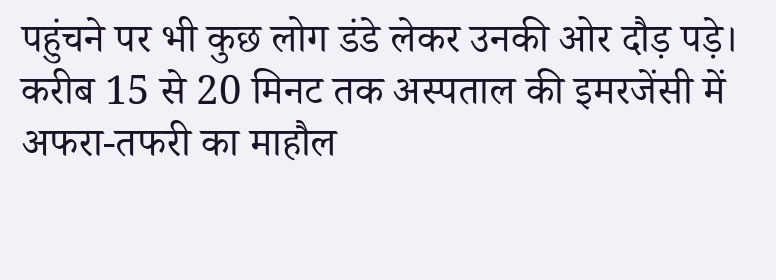पहुंचने पर भी कुछ लोग डंडे लेकर उनकी ओर दौड़ पड़े। करीब 15 से 20 मिनट तक अस्पताल की इमरजेंसी में अफरा-तफरी का माहौल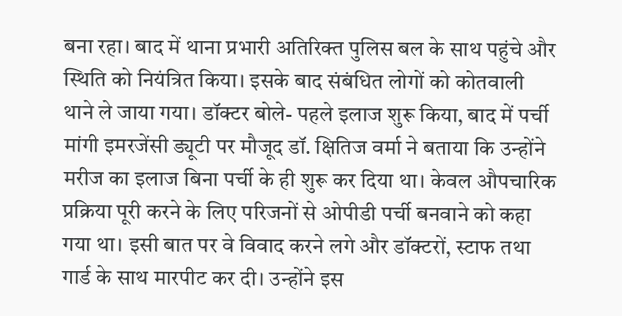बना रहा। बाद में थाना प्रभारी अतिरिक्त पुलिस बल के साथ पहुंचे और स्थिति को नियंत्रित किया। इसके बाद संबंधित लोगों को कोतवाली थाने ले जाया गया। डॉक्टर बोले- पहले इलाज शुरू किया, बाद में पर्ची मांगी इमरजेंसी ड्यूटी पर मौजूद डॉ. क्षितिज वर्मा ने बताया कि उन्होंने मरीज का इलाज बिना पर्ची के ही शुरू कर दिया था। केवल औपचारिक प्रक्रिया पूरी करने के लिए परिजनों से ओपीडी पर्ची बनवाने को कहा गया था। इसी बात पर वे विवाद करने लगे और डॉक्टरों, स्टाफ तथा गार्ड के साथ मारपीट कर दी। उन्होंने इस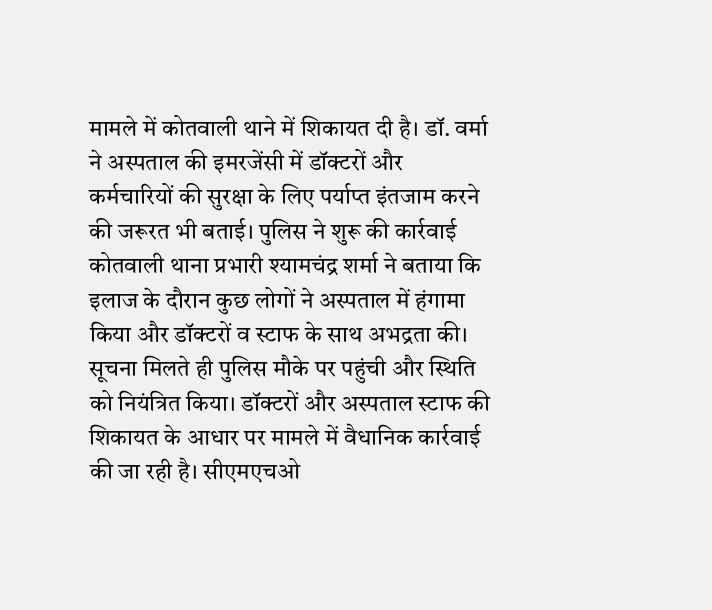मामले में कोतवाली थाने में शिकायत दी है। डॉ. वर्मा ने अस्पताल की इमरजेंसी में डॉक्टरों और कर्मचारियों की सुरक्षा के लिए पर्याप्त इंतजाम करने की जरूरत भी बताई। पुलिस ने शुरू की कार्रवाई कोतवाली थाना प्रभारी श्यामचंद्र शर्मा ने बताया कि इलाज के दौरान कुछ लोगों ने अस्पताल में हंगामा किया और डॉक्टरों व स्टाफ के साथ अभद्रता की। सूचना मिलते ही पुलिस मौके पर पहुंची और स्थिति को नियंत्रित किया। डॉक्टरों और अस्पताल स्टाफ की शिकायत के आधार पर मामले में वैधानिक कार्रवाई की जा रही है। सीएमएचओ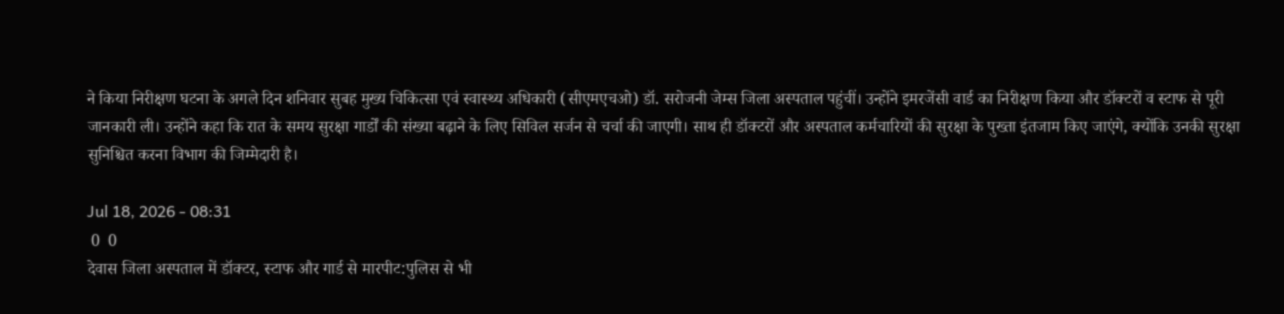ने किया निरीक्षण घटना के अगले दिन शनिवार सुबह मुख्य चिकित्सा एवं स्वास्थ्य अधिकारी (सीएमएचओ) डॉ. सरोजनी जेम्स जिला अस्पताल पहुंचीं। उन्होंने इमरजेंसी वार्ड का निरीक्षण किया और डॉक्टरों व स्टाफ से पूरी जानकारी ली। उन्होंने कहा कि रात के समय सुरक्षा गार्डों की संख्या बढ़ाने के लिए सिविल सर्जन से चर्चा की जाएगी। साथ ही डॉक्टरों और अस्पताल कर्मचारियों की सुरक्षा के पुख्ता इंतजाम किए जाएंगे, क्योंकि उनकी सुरक्षा सुनिश्चित करना विभाग की जिम्मेदारी है।

Jul 18, 2026 - 08:31
 0  0
देवास जिला अस्पताल में डॉक्टर, स्टाफ और गार्ड से मारपीट:पुलिस से भी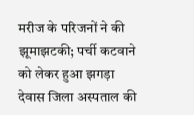मरीज के परिजनों ने की झूमाझटकी; पर्ची कटवाने को लेकर हुआ झगड़ा
देवास जिला अस्पताल की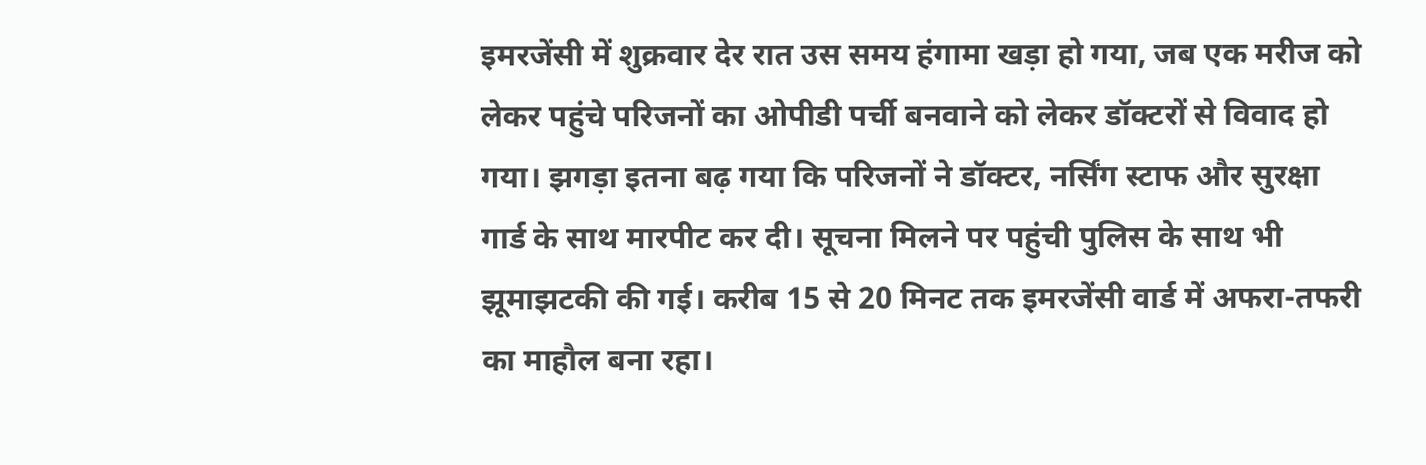इमरजेंसी में शुक्रवार देर रात उस समय हंगामा खड़ा हो गया, जब एक मरीज को लेकर पहुंचे परिजनों का ओपीडी पर्ची बनवाने को लेकर डॉक्टरों से विवाद हो गया। झगड़ा इतना बढ़ गया कि परिजनों ने डॉक्टर, नर्सिंग स्टाफ और सुरक्षा गार्ड के साथ मारपीट कर दी। सूचना मिलने पर पहुंची पुलिस के साथ भी झूमाझटकी की गई। करीब 15 से 20 मिनट तक इमरजेंसी वार्ड में अफरा-तफरी का माहौल बना रहा।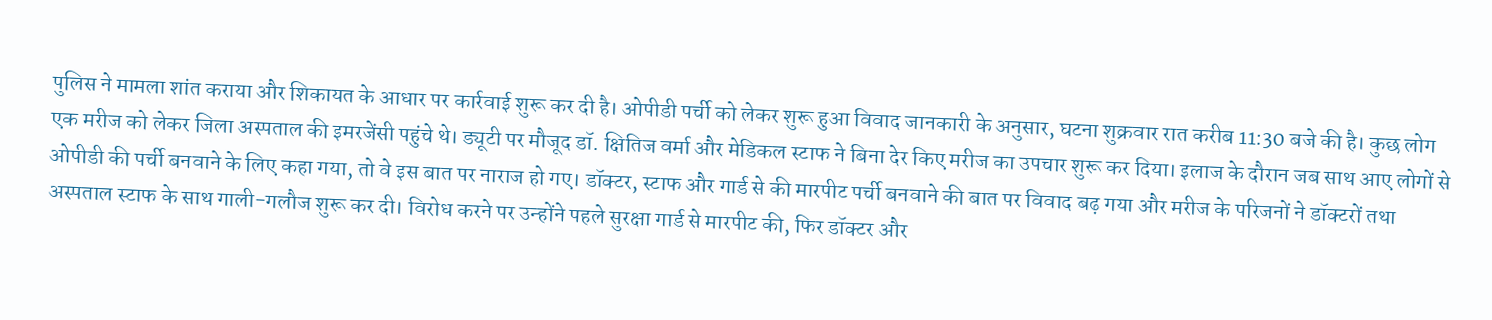पुलिस ने मामला शांत कराया और शिकायत के आधार पर कार्रवाई शुरू कर दी है। ओपीडी पर्ची को लेकर शुरू हुआ विवाद जानकारी के अनुसार, घटना शुक्रवार रात करीब 11:30 बजे की है। कुछ लोग एक मरीज को लेकर जिला अस्पताल की इमरजेंसी पहुंचे थे। ड्यूटी पर मौजूद डॉ. क्षितिज वर्मा और मेडिकल स्टाफ ने बिना देर किए मरीज का उपचार शुरू कर दिया। इलाज के दौरान जब साथ आए लोगों से ओपीडी की पर्ची बनवाने के लिए कहा गया, तो वे इस बात पर नाराज हो गए। डॉक्टर, स्टाफ और गार्ड से की मारपीट पर्ची बनवाने की बात पर विवाद बढ़ गया और मरीज के परिजनों ने डॉक्टरों तथा अस्पताल स्टाफ के साथ गाली-गलौज शुरू कर दी। विरोध करने पर उन्होंने पहले सुरक्षा गार्ड से मारपीट की, फिर डॉक्टर और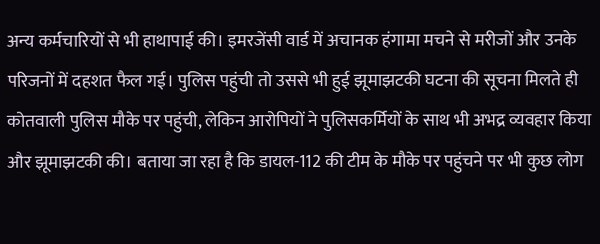अन्य कर्मचारियों से भी हाथापाई की। इमरजेंसी वार्ड में अचानक हंगामा मचने से मरीजों और उनके परिजनों में दहशत फैल गई। पुलिस पहुंची तो उससे भी हुई झूमाझटकी घटना की सूचना मिलते ही कोतवाली पुलिस मौके पर पहुंची, लेकिन आरोपियों ने पुलिसकर्मियों के साथ भी अभद्र व्यवहार किया और झूमाझटकी की। बताया जा रहा है कि डायल-112 की टीम के मौके पर पहुंचने पर भी कुछ लोग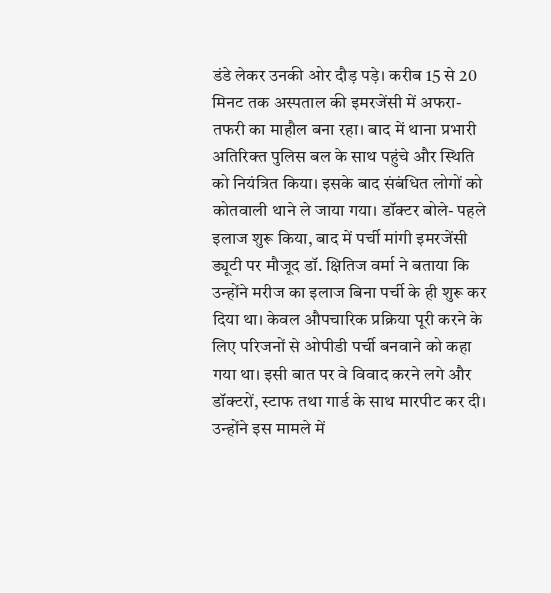डंडे लेकर उनकी ओर दौड़ पड़े। करीब 15 से 20 मिनट तक अस्पताल की इमरजेंसी में अफरा-तफरी का माहौल बना रहा। बाद में थाना प्रभारी अतिरिक्त पुलिस बल के साथ पहुंचे और स्थिति को नियंत्रित किया। इसके बाद संबंधित लोगों को कोतवाली थाने ले जाया गया। डॉक्टर बोले- पहले इलाज शुरू किया, बाद में पर्ची मांगी इमरजेंसी ड्यूटी पर मौजूद डॉ. क्षितिज वर्मा ने बताया कि उन्होंने मरीज का इलाज बिना पर्ची के ही शुरू कर दिया था। केवल औपचारिक प्रक्रिया पूरी करने के लिए परिजनों से ओपीडी पर्ची बनवाने को कहा गया था। इसी बात पर वे विवाद करने लगे और डॉक्टरों, स्टाफ तथा गार्ड के साथ मारपीट कर दी। उन्होंने इस मामले में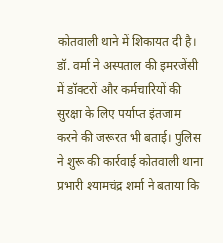कोतवाली थाने में शिकायत दी है। डॉ. वर्मा ने अस्पताल की इमरजेंसी में डॉक्टरों और कर्मचारियों की सुरक्षा के लिए पर्याप्त इंतजाम करने की जरूरत भी बताई। पुलिस ने शुरू की कार्रवाई कोतवाली थाना प्रभारी श्यामचंद्र शर्मा ने बताया कि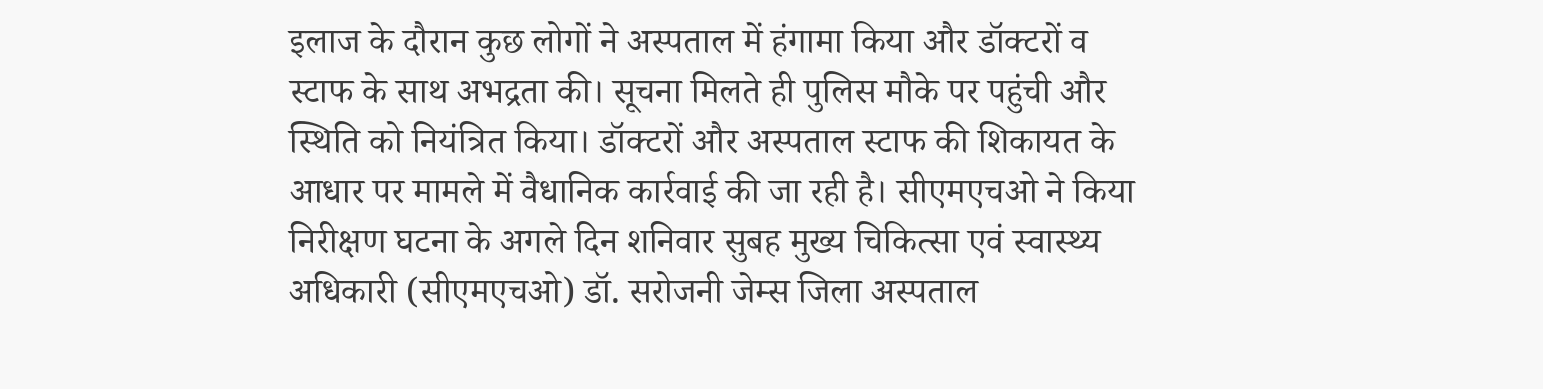इलाज के दौरान कुछ लोगों ने अस्पताल में हंगामा किया और डॉक्टरों व स्टाफ के साथ अभद्रता की। सूचना मिलते ही पुलिस मौके पर पहुंची और स्थिति को नियंत्रित किया। डॉक्टरों और अस्पताल स्टाफ की शिकायत के आधार पर मामले में वैधानिक कार्रवाई की जा रही है। सीएमएचओ ने किया निरीक्षण घटना के अगले दिन शनिवार सुबह मुख्य चिकित्सा एवं स्वास्थ्य अधिकारी (सीएमएचओ) डॉ. सरोजनी जेम्स जिला अस्पताल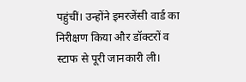पहुंचीं। उन्होंने इमरजेंसी वार्ड का निरीक्षण किया और डॉक्टरों व स्टाफ से पूरी जानकारी ली।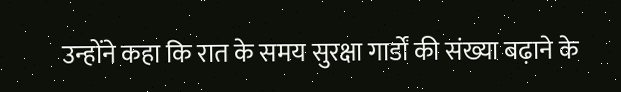उन्होंने कहा कि रात के समय सुरक्षा गार्डों की संख्या बढ़ाने के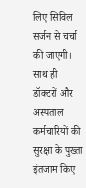लिए सिविल सर्जन से चर्चा की जाएगी। साथ ही डॉक्टरों और अस्पताल कर्मचारियों की सुरक्षा के पुख्ता इंतजाम किए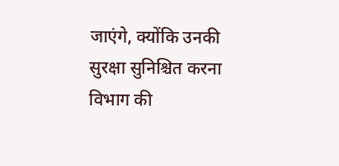जाएंगे, क्योंकि उनकी सुरक्षा सुनिश्चित करना विभाग की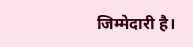जिम्मेदारी है।